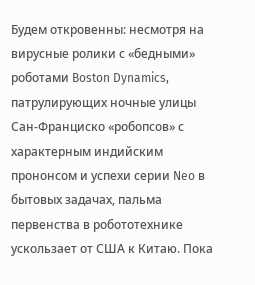Будем откровенны: несмотря на вирусные ролики с «бедными» роботами Boston Dynamics, патрулирующих ночные улицы Сан-Франциско «робопсов» с характерным индийским прононсом и успехи серии Neo в бытовых задачах, пальма первенства в робототехнике ускользает от США к Китаю. Пока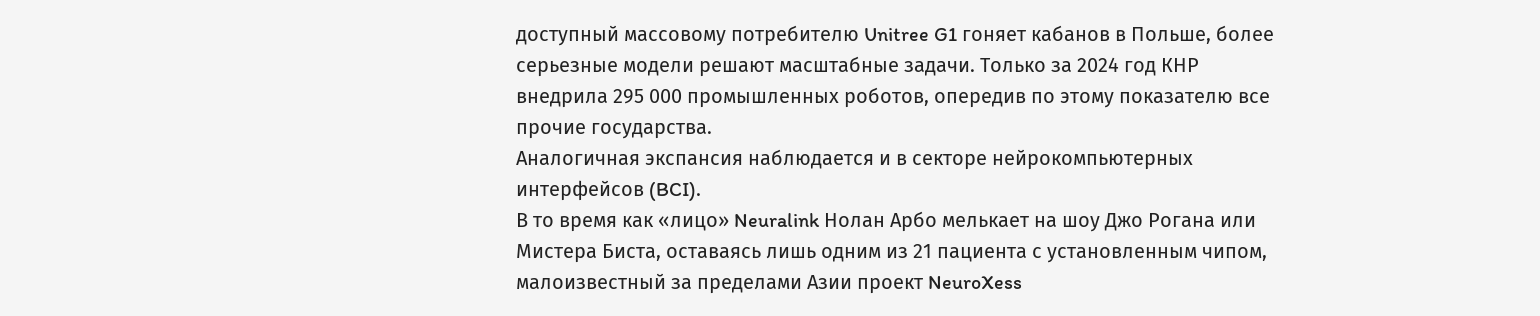доступный массовому потребителю Unitree G1 гоняет кабанов в Польше, более серьезные модели решают масштабные задачи. Только за 2024 год КНР внедрила 295 000 промышленных роботов, опередив по этому показателю все прочие государства.
Аналогичная экспансия наблюдается и в секторе нейрокомпьютерных интерфейсов (BCI).
В то время как «лицо» Neuralink Нолан Арбо мелькает на шоу Джо Рогана или Мистера Биста, оставаясь лишь одним из 21 пациента с установленным чипом, малоизвестный за пределами Азии проект NeuroXess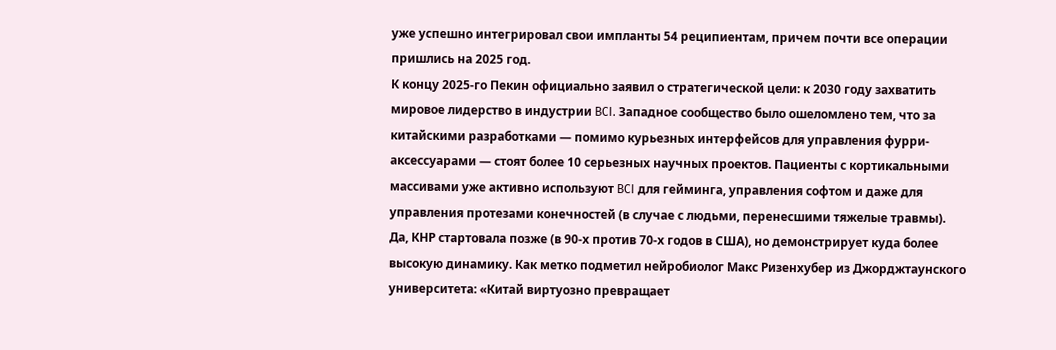уже успешно интегрировал свои импланты 54 реципиентам, причем почти все операции пришлись на 2025 год.
К концу 2025-го Пекин официально заявил о стратегической цели: к 2030 году захватить мировое лидерство в индустрии BCI. Западное сообщество было ошеломлено тем, что за китайскими разработками — помимо курьезных интерфейсов для управления фурри-аксессуарами — стоят более 10 серьезных научных проектов. Пациенты с кортикальными массивами уже активно используют BCI для гейминга, управления софтом и даже для управления протезами конечностей (в случае с людьми, перенесшими тяжелые травмы).
Да, КНР стартовала позже (в 90-х против 70-х годов в США), но демонстрирует куда более высокую динамику. Как метко подметил нейробиолог Макс Ризенхубер из Джорджтаунского университета: «Китай виртуозно превращает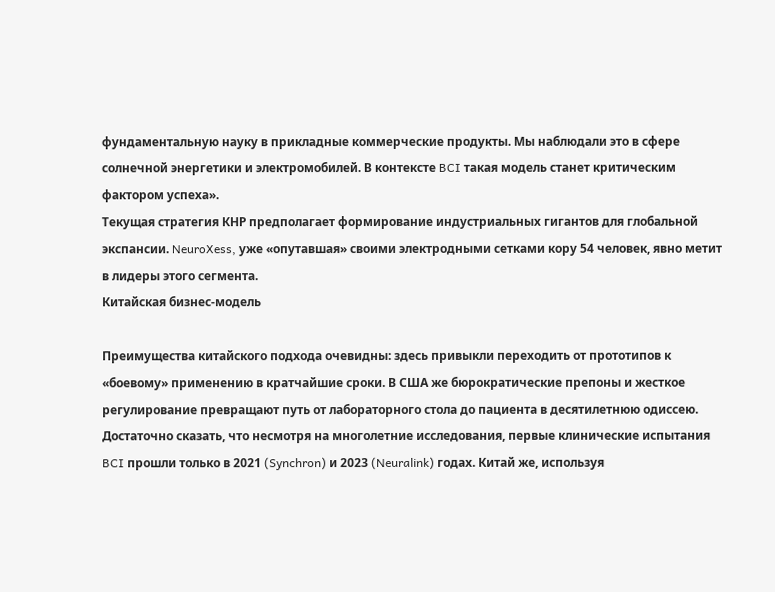фундаментальную науку в прикладные коммерческие продукты. Мы наблюдали это в сфере солнечной энергетики и электромобилей. В контексте BCI такая модель станет критическим фактором успеха».
Текущая стратегия КНР предполагает формирование индустриальных гигантов для глобальной экспансии. NeuroXess, уже «опутавшая» своими электродными сетками кору 54 человек, явно метит в лидеры этого сегмента.
Китайская бизнес-модель

Преимущества китайского подхода очевидны: здесь привыкли переходить от прототипов к «боевому» применению в кратчайшие сроки. В США же бюрократические препоны и жесткое регулирование превращают путь от лабораторного стола до пациента в десятилетнюю одиссею. Достаточно сказать, что несмотря на многолетние исследования, первые клинические испытания BCI прошли только в 2021 (Synchron) и 2023 (Neuralink) годах. Китай же, используя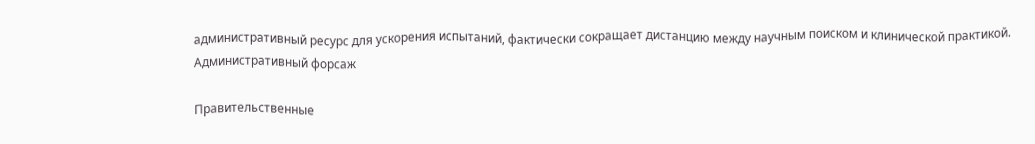административный ресурс для ускорения испытаний, фактически сокращает дистанцию между научным поиском и клинической практикой.
Административный форсаж

Правительственные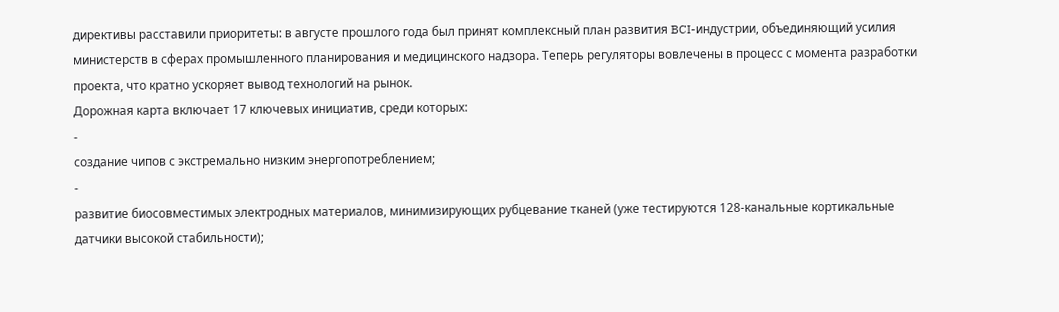директивы расставили приоритеты: в августе прошлого года был принят комплексный план развития BCI-индустрии, объединяющий усилия министерств в сферах промышленного планирования и медицинского надзора. Теперь регуляторы вовлечены в процесс с момента разработки проекта, что кратно ускоряет вывод технологий на рынок.
Дорожная карта включает 17 ключевых инициатив, среди которых:
-
создание чипов с экстремально низким энергопотреблением;
-
развитие биосовместимых электродных материалов, минимизирующих рубцевание тканей (уже тестируются 128-канальные кортикальные датчики высокой стабильности);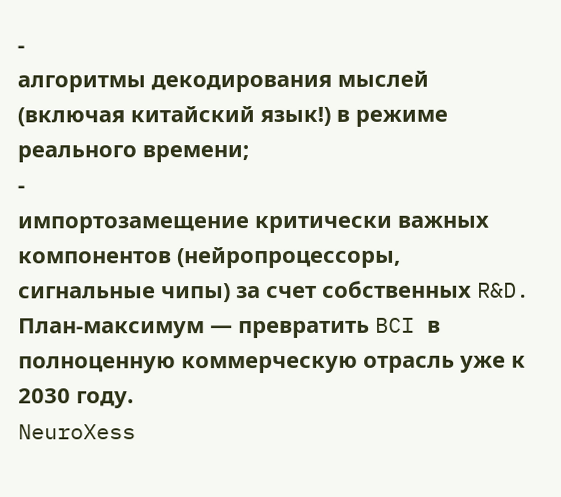-
алгоритмы декодирования мыслей (включая китайский язык!) в режиме реального времени;
-
импортозамещение критически важных компонентов (нейропроцессоры, сигнальные чипы) за счет собственных R&D.
План-максимум — превратить BCI в полноценную коммерческую отрасль уже к 2030 году.
NeuroXess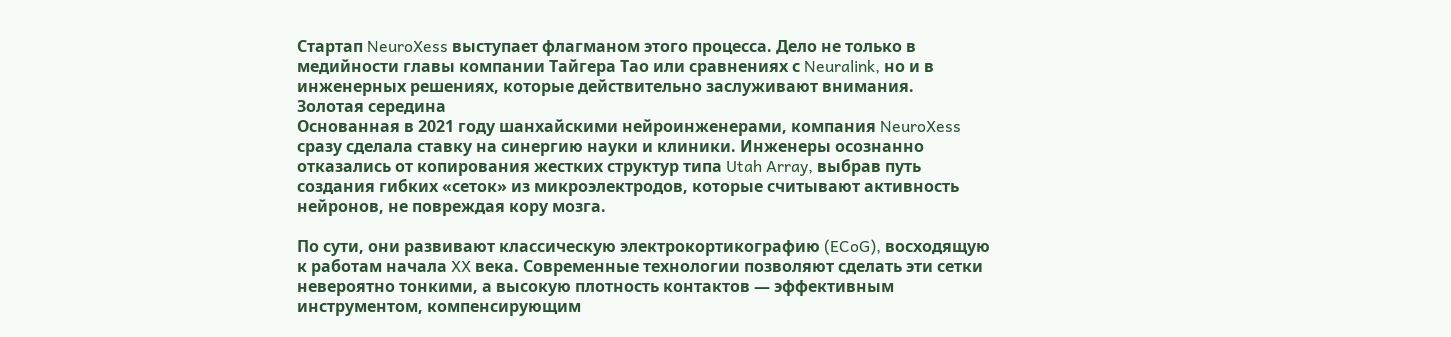Стартап NeuroXess выступает флагманом этого процесса. Дело не только в медийности главы компании Тайгера Тао или сравнениях с Neuralink, но и в инженерных решениях, которые действительно заслуживают внимания.
Золотая середина
Основанная в 2021 году шанхайскими нейроинженерами, компания NeuroXess сразу сделала ставку на синергию науки и клиники. Инженеры осознанно отказались от копирования жестких структур типа Utah Array, выбрав путь создания гибких «сеток» из микроэлектродов, которые считывают активность нейронов, не повреждая кору мозга.

По сути, они развивают классическую электрокортикографию (ECoG), восходящую к работам начала XX века. Современные технологии позволяют сделать эти сетки невероятно тонкими, а высокую плотность контактов — эффективным инструментом, компенсирующим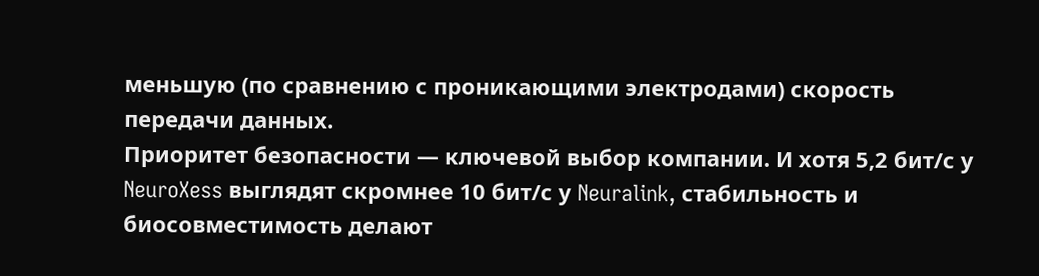меньшую (по сравнению с проникающими электродами) скорость передачи данных.
Приоритет безопасности — ключевой выбор компании. И хотя 5,2 бит/с у NeuroXess выглядят скромнее 10 бит/с у Neuralink, стабильность и биосовместимость делают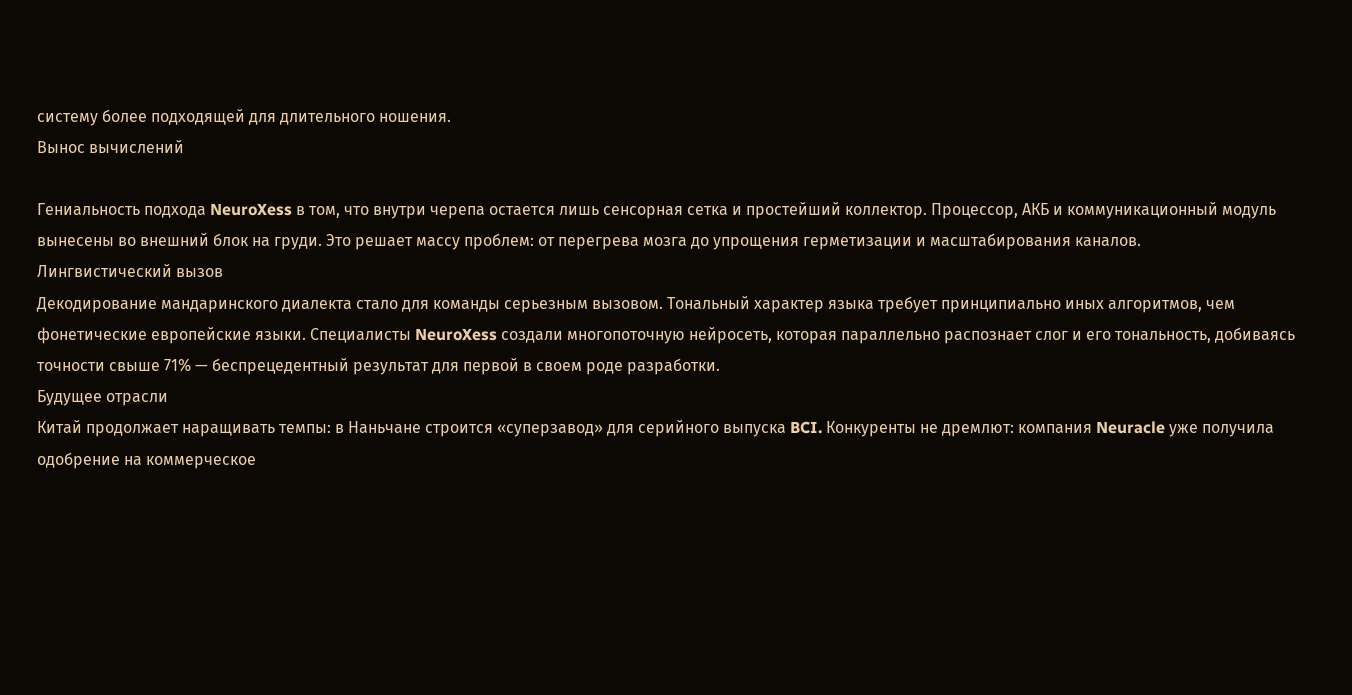систему более подходящей для длительного ношения.
Вынос вычислений

Гениальность подхода NeuroXess в том, что внутри черепа остается лишь сенсорная сетка и простейший коллектор. Процессор, АКБ и коммуникационный модуль вынесены во внешний блок на груди. Это решает массу проблем: от перегрева мозга до упрощения герметизации и масштабирования каналов.
Лингвистический вызов
Декодирование мандаринского диалекта стало для команды серьезным вызовом. Тональный характер языка требует принципиально иных алгоритмов, чем фонетические европейские языки. Специалисты NeuroXess создали многопоточную нейросеть, которая параллельно распознает слог и его тональность, добиваясь точности свыше 71% — беспрецедентный результат для первой в своем роде разработки.
Будущее отрасли
Китай продолжает наращивать темпы: в Наньчане строится «суперзавод» для серийного выпуска BCI. Конкуренты не дремлют: компания Neuracle уже получила одобрение на коммерческое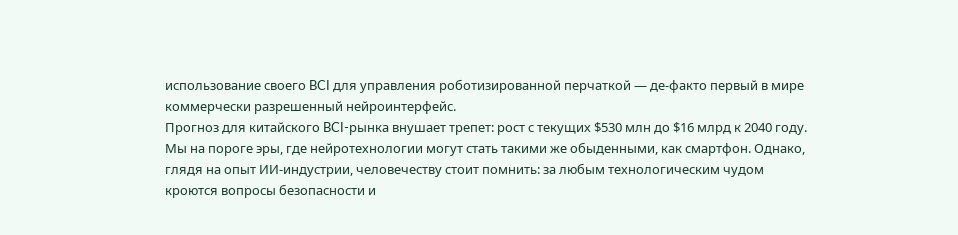использование своего BCI для управления роботизированной перчаткой — де-факто первый в мире коммерчески разрешенный нейроинтерфейс.
Прогноз для китайского BCI-рынка внушает трепет: рост с текущих $530 млн до $16 млрд к 2040 году. Мы на пороге эры, где нейротехнологии могут стать такими же обыденными, как смартфон. Однако, глядя на опыт ИИ-индустрии, человечеству стоит помнить: за любым технологическим чудом кроются вопросы безопасности и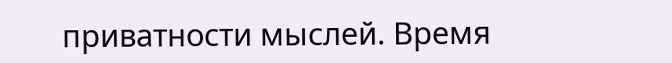приватности мыслей. Время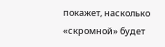покажет, насколько «скромной» будет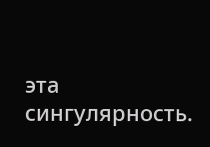эта сингулярность.